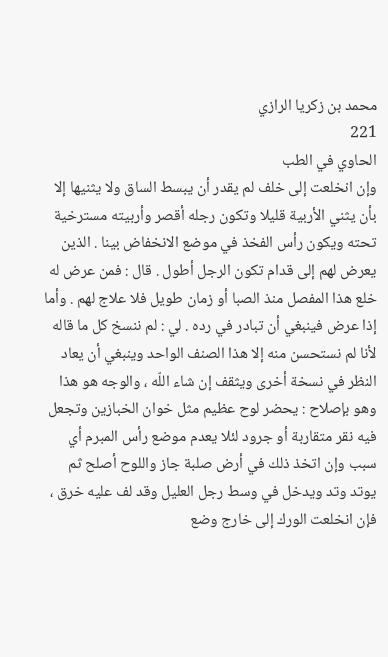محمد بن زكريا الرازي
221
الحاوي في الطب
وإن انخلعت إلى خلف لم يقدر أن يبسط الساق ولا يثنيها إلا بأن يثني الأربية قليلا وتكون رجله أقصر وأربيته مسترخية تحته ويكون رأس الفخذ في موضع الانخفاض بينا . الذين يعرض لهم إلى قدام تكون الرجل أطول . قال : فمن عرض له خلع هذا المفصل منذ الصبا أو زمان طويل فلا علاج لهم . وأما إذا عرض فينبغي أن تبادر في رده . لي : لم ننسخ كل ما قاله لأنا لم نستحسن منه إلا هذا الصنف الواحد وينبغي أن يعاد النظر في نسخة أخرى ويثقف إن شاء اللّه ، والوجه هو هذا وهو بإصلاح : يحضر لوح عظيم مثل خوان الخبازين وتجعل فيه نقر متقاربة أو جرود لئلا يعدم موضع رأس المبرم أي سبب وإن اتخذ ذلك في أرض صلبة جاز واللوح أصلح ثم يوتد وتد ويدخل في وسط رجل العليل وقد لف عليه خرق ، فإن انخلعت الورك إلى خارج وضع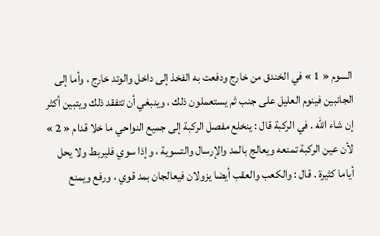السوم « 1 » في الخندق من خارج ودفعت به الفخذ إلى داخل والوتد خارج ، وأما إلى الجانبين فينوم العليل على جنب ثم يستعملون ذلك ، وينبغي أن تتفقد ذلك ويتبين أكثر إن شاء اللّه . في الركبة قال : ينخلع مفصل الركبة إلى جميع النواحي ما خلا قدام « 2 » لأن عين الركبة تمنعه ويعالج بالمد والإرسال والتسوية ، وإذا سوي فليربط ولا يحل أياما كثيرة . قال : والكعب والعقب أيضا يزولان فيعالجان بمد قوي ، ورفع ويمنع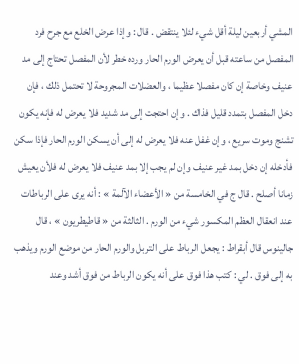المشي أربعين ليلة أقل شيء لئلا ينتقض . قال : وإذا عرض الخلع مع جرح فرد المفصل من ساعته قبل أن يعرض الورم الحار ورده خطر لأن المفصل تحتاج إلى مد عنيف وخاصة إن كان مفصلا عظيما ، والعضلات المجروحة لا تحتمل ذلك ، فإن دخل المفصل بتمدد قليل فذاك . وإن احتجت إلى مد شديد فلا يعرض له فإنه يكون تشنج وموت سريع ، وإن غفل عنه فلا يعرض له إلى أن يسكن الورم الحار فإذا سكن فأدخله إن دخل بمد غير عنيف وإن لم يجب إلا بمد عنيف فلا يعرض له فلأن يعيش زمانا أصلح . قال ج في الخامسة من « الأعضاء الآلمة » : أنه يرى على الرباطات عند انعقال العظم المكسور شيء من الورم . الثالثة من « قاطيطريون » ، قال جالينوس قال أبقراط : يجعل الرباط على التربل والورم الحار من موضع الورم ويذهب به إلى فوق . لي : كتب هذا فوق على أنه يكون الرباط من فوق أشد وعند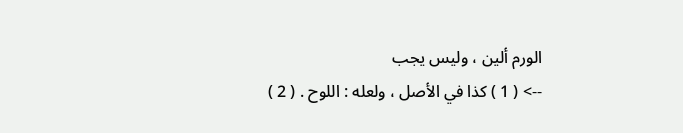الورم ألين ، وليس يجب
--> ( 1 ) كذا في الأصل ، ولعله : اللوح . ( 2 )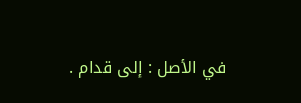في الأصل : إلى قدام .